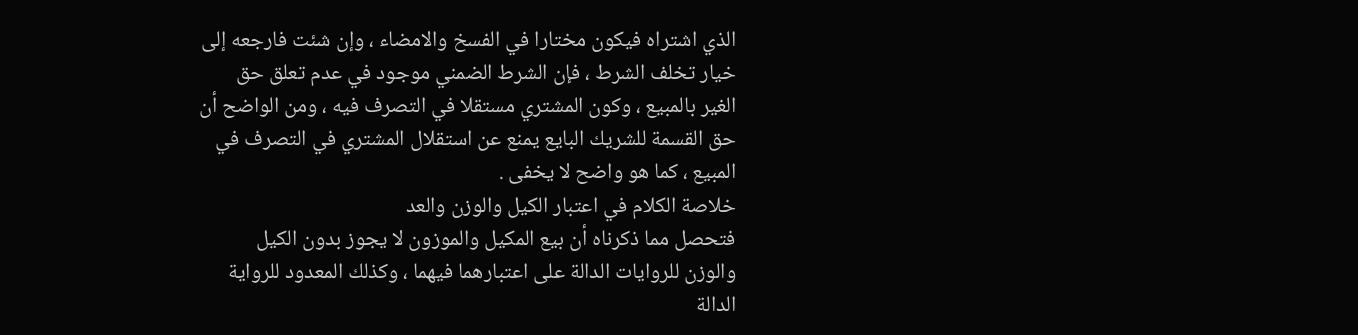الذي اشتراه فيكون مختارا في الفسخ والامضاء ، وإن شئت فارجعه إلى
خيار تخلف الشرط ، فإن الشرط الضمني موجود في عدم تعلق حق
الغير بالمبيع ، وكون المشتري مستقلا في التصرف فيه ، ومن الواضح أن
حق القسمة للشريك البايع يمنع عن استقلال المشتري في التصرف في
المبيع ، كما هو واضح لا يخفى .
خلاصة الكلام في اعتبار الكيل والوزن والعد
فتحصل مما ذكرناه أن بيع المكيل والموزون لا يجوز بدون الكيل
والوزن للروايات الدالة على اعتبارهما فيهما ، وكذلك المعدود للرواية
الدالة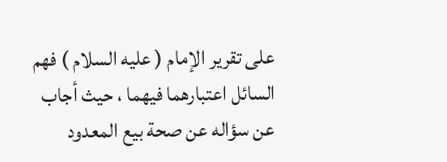على تقرير الإمام ( عليه السلام ) فهم السائل اعتبارهما فيهما ، حيث أجاب
عن سؤاله عن صحة بيع المعدود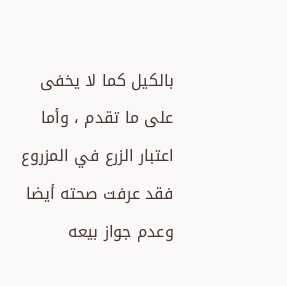بالكيل كما لا يخفى على ما تقدم ، وأما
اعتبار الزرع في المزروع فقد عرفت صحته أيضا وعدم جواز بيعه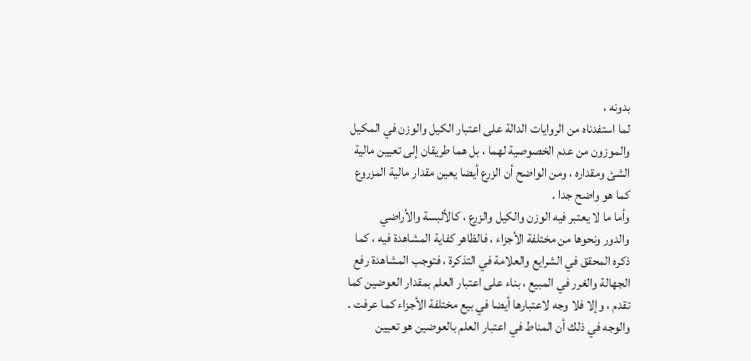بدونه ،
لما استفدناه من الروايات الدالة على اعتبار الكيل والوزن في المكيل
والموزون من عدم الخصوصية لهما ، بل هما طريقان إلى تعيين مالية
الشئ ومقداره ، ومن الواضح أن الزرع أيضا يعين مقدار مالية المزروع
كما هو واضح جدا .
وأما ما لا يعتبر فيه الوزن والكيل والزرع ، كالألبسة والأراضي
والدور ونحوها من مختلفة الأجزاء ، فالظاهر كفاية المشاهدة فيه ، كما
ذكره المحقق في الشرايع والعلامة في التذكرة ، فتوجب المشاهدة رفع
الجهالة والغرر في المبيع ، بناء على اعتبار العلم بمقدار العوضين كما
تقدم ، وإلا فلا وجه لاعتبارها أيضا في بيع مختلفة الأجزاء كما عرفت .
والوجه في ذلك أن المناط في اعتبار العلم بالعوضين هو تعيين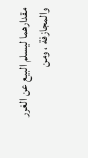مقدارهما ليسلم البيع عن الغرر والمجازفة ، ومن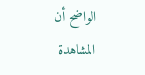الواضح أن المشاهدة